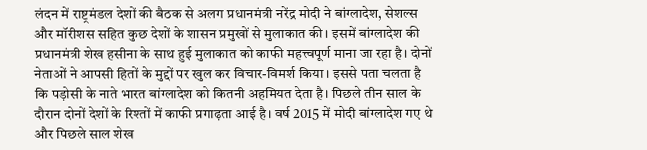लंदन में राष्ट्रमंडल देशों की बैठक से अलग प्रधानमंत्री नरेंद्र मोदी ने बांग्लादेश, सेशल्स और मॉरीशस सहित कुछ देशों के शासन प्रमुखों से मुलाकात की। इसमें बांग्लादेश की प्रधानमंत्री शेख हसीना के साथ हुई मुलाकात को काफी महत्त्वपूर्ण माना जा रहा है। दोनों नेताओं ने आपसी हितों के मुद्दों पर खुल कर विचार-विमर्श किया। इससे पता चलता है कि पड़ोसी के नाते भारत बांग्लादेश को कितनी अहमियत देता है। पिछले तीन साल के दौरान दोनों देशों के रिश्तों में काफी प्रगाढ़ता आई है। वर्ष 2015 में मोदी बांग्लादेश गए थे और पिछले साल शेख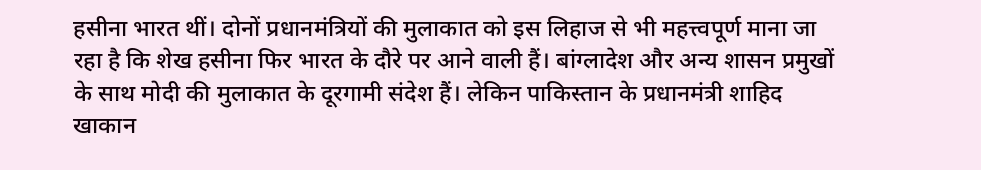हसीना भारत थीं। दोनों प्रधानमंत्रियों की मुलाकात को इस लिहाज से भी महत्त्वपूर्ण माना जा रहा है कि शेख हसीना फिर भारत के दौरे पर आने वाली हैं। बांग्लादेश और अन्य शासन प्रमुखों के साथ मोदी की मुलाकात के दूरगामी संदेश हैं। लेकिन पाकिस्तान के प्रधानमंत्री शाहिद खाकान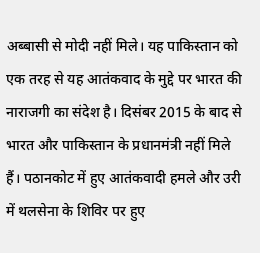अब्बासी से मोदी नहीं मिले। यह पाकिस्तान को एक तरह से यह आतंकवाद के मुद्दे पर भारत की नाराजगी का संदेश है। दिसंबर 2015 के बाद से भारत और पाकिस्तान के प्रधानमंत्री नहीं मिले हैं। पठानकोट में हुए आतंकवादी हमले और उरी में थलसेना के शिविर पर हुए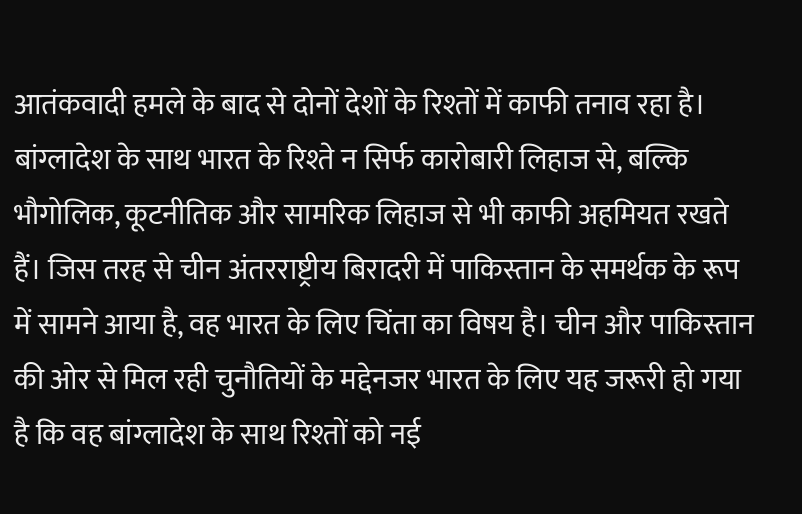आतंकवादी हमले के बाद से दोनों देशों के रिश्तों में काफी तनाव रहा है।
बांग्लादेश के साथ भारत के रिश्ते न सिर्फ कारोबारी लिहाज से, बल्कि भौगोलिक, कूटनीतिक और सामरिक लिहाज से भी काफी अहमियत रखते हैं। जिस तरह से चीन अंतरराष्ट्रीय बिरादरी में पाकिस्तान के समर्थक के रूप में सामने आया है, वह भारत के लिए चिंता का विषय है। चीन और पाकिस्तान की ओर से मिल रही चुनौतियों के मद्देनजर भारत के लिए यह जरूरी हो गया है कि वह बांग्लादेश के साथ रिश्तों को नई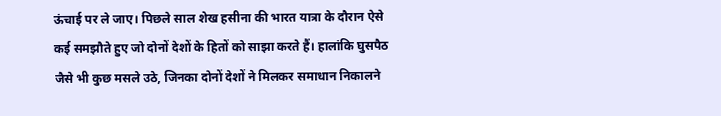ऊंचाई पर ले जाए। पिछले साल शेख हसीना की भारत यात्रा के दौरान ऐसे कई समझौते हुए जो दोनों देशों के हितों को साझा करते हैं। हालांकि घुसपैठ जैसे भी कुछ मसले उठे, जिनका दोनों देशों ने मिलकर समाधान निकालने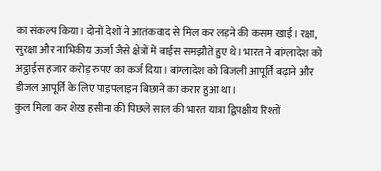का संकल्प किया। दोनों देशों ने आतंकवाद से मिल कर लड़ने की कसम खाई। रक्षा, सुरक्षा और नाभिकीय ऊर्जा जैसे क्षेत्रों में बाईस समझौते हुए थे। भारत ने बांग्लादेश को अट्ठाईस हजार करोड़ रुपए का कर्ज दिया। बांग्लादेश को बिजली आपूर्ति बढ़ाने और डीजल आपूर्ति के लिए पाइपलाइन बिछाने का करार हुआ था।
कुल मिला कर शेख हसीना की पिछले साल की भारत यात्रा द्विपक्षीय रिश्तों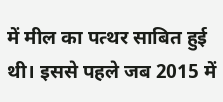में मील का पत्थर साबित हुई थी। इससे पहले जब 2015 में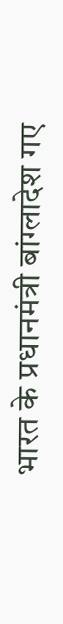भारत के प्रधानमंत्री बांग्लादेश गए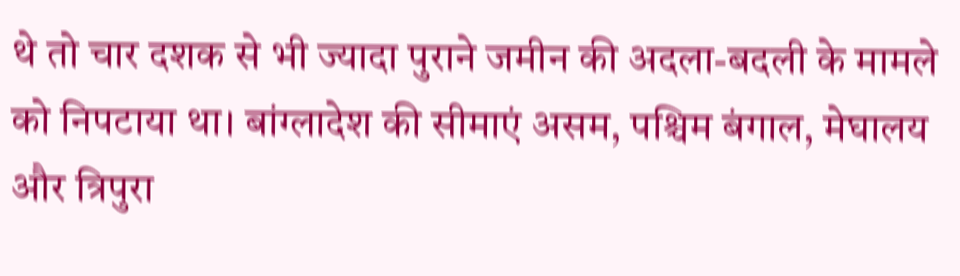थे तो चार दशक से भी ज्यादा पुराने जमीन की अदला-बदली के मामले को निपटाया था। बांग्लादेश की सीमाएं असम, पश्चिम बंगाल, मेघालय और त्रिपुरा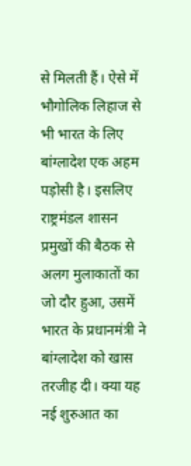से मिलती हैं। ऐसे में भौगोलिक लिहाज से भी भारत के लिए बांग्लादेश एक अहम पड़ोसी है। इसलिए राष्ट्रमंडल शासन प्रमुखों की बैठक से अलग मुलाकातों का जो दौर हुआ, उसमें भारत के प्रधानमंत्री ने बांग्लादेश को खास तरजीह दी। क्या यह नई शुरुआत का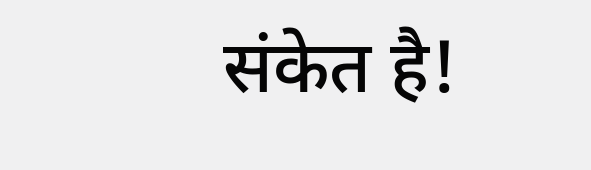संकेत है!